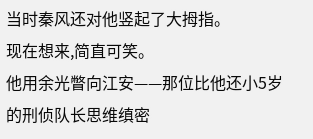当时秦风还对他竖起了大拇指。
现在想来,简直可笑。
他用余光瞥向江安——那位比他还小5岁的刑侦队长思维缜密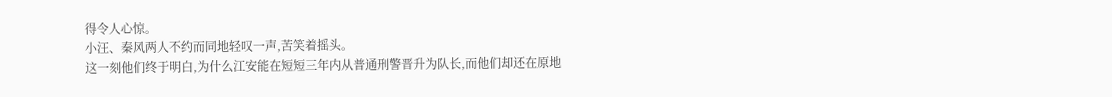得令人心惊。
小汪、秦风两人不约而同地轻叹一声,苦笑着摇头。
这一刻他们终于明白,为什么江安能在短短三年内从普通刑警晋升为队长,而他们却还在原地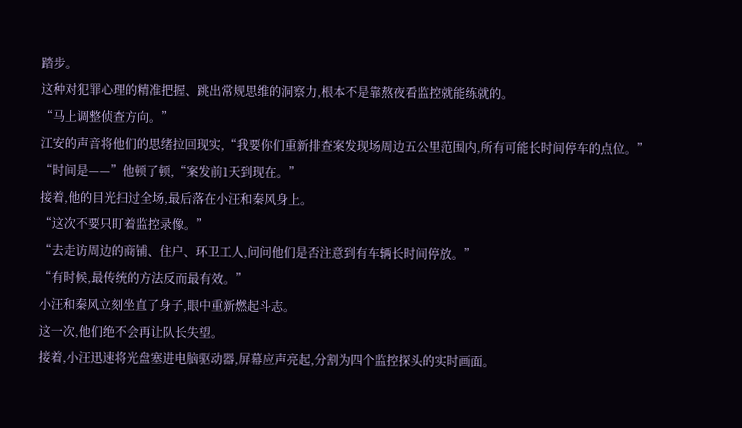踏步。
这种对犯罪心理的精准把握、跳出常规思维的洞察力,根本不是靠熬夜看监控就能练就的。
“马上调整侦查方向。”
江安的声音将他们的思绪拉回现实,“我要你们重新排查案发现场周边五公里范围内,所有可能长时间停车的点位。”
“时间是——”他顿了顿,“案发前1天到现在。”
接着,他的目光扫过全场,最后落在小汪和秦风身上。
“这次不要只盯着监控录像。”
“去走访周边的商铺、住户、环卫工人,问问他们是否注意到有车辆长时间停放。”
“有时候,最传统的方法反而最有效。”
小汪和秦风立刻坐直了身子,眼中重新燃起斗志。
这一次,他们绝不会再让队长失望。
接着,小汪迅速将光盘塞进电脑驱动器,屏幕应声亮起,分割为四个监控探头的实时画面。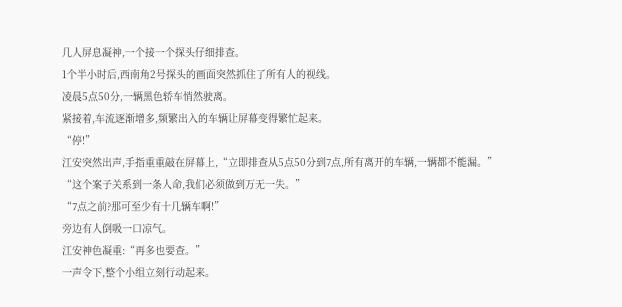几人屏息凝神,一个接一个探头仔细排查。
1个半小时后,西南角2号探头的画面突然抓住了所有人的视线。
凌晨5点50分,一辆黑色轿车悄然驶离。
紧接着,车流逐渐增多,频繁出入的车辆让屏幕变得繁忙起来。
“停!”
江安突然出声,手指重重敲在屏幕上,“立即排查从5点50分到7点,所有离开的车辆,一辆都不能漏。”
“这个案子关系到一条人命,我们必须做到万无一失。”
“7点之前?那可至少有十几辆车啊!”
旁边有人倒吸一口凉气。
江安神色凝重:“再多也要查。”
一声令下,整个小组立刻行动起来。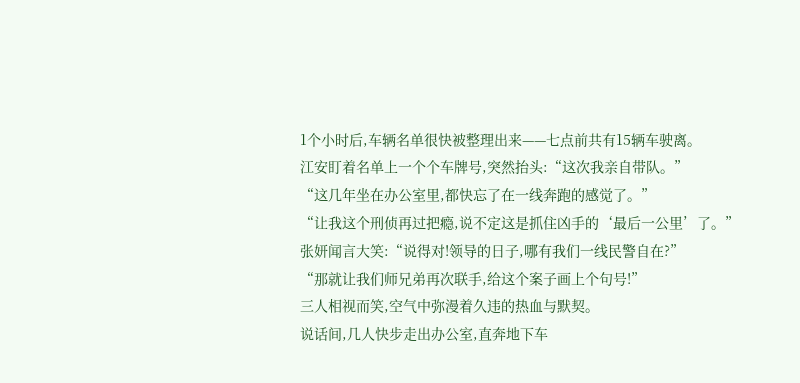1个小时后,车辆名单很快被整理出来——七点前共有15辆车驶离。
江安盯着名单上一个个车牌号,突然抬头:“这次我亲自带队。”
“这几年坐在办公室里,都快忘了在一线奔跑的感觉了。”
“让我这个刑侦再过把瘾,说不定这是抓住凶手的‘最后一公里’了。”
张妍闻言大笑:“说得对!领导的日子,哪有我们一线民警自在?”
“那就让我们师兄弟再次联手,给这个案子画上个句号!”
三人相视而笑,空气中弥漫着久违的热血与默契。
说话间,几人快步走出办公室,直奔地下车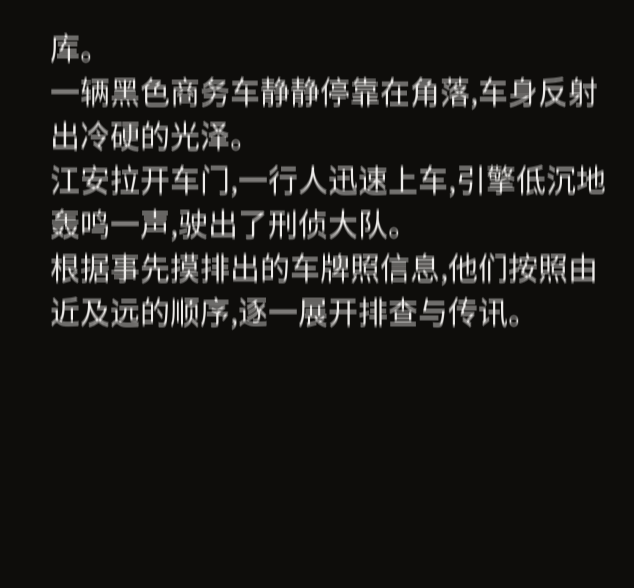库。
一辆黑色商务车静静停靠在角落,车身反射出冷硬的光泽。
江安拉开车门,一行人迅速上车,引擎低沉地轰鸣一声,驶出了刑侦大队。
根据事先摸排出的车牌照信息,他们按照由近及远的顺序,逐一展开排查与传讯。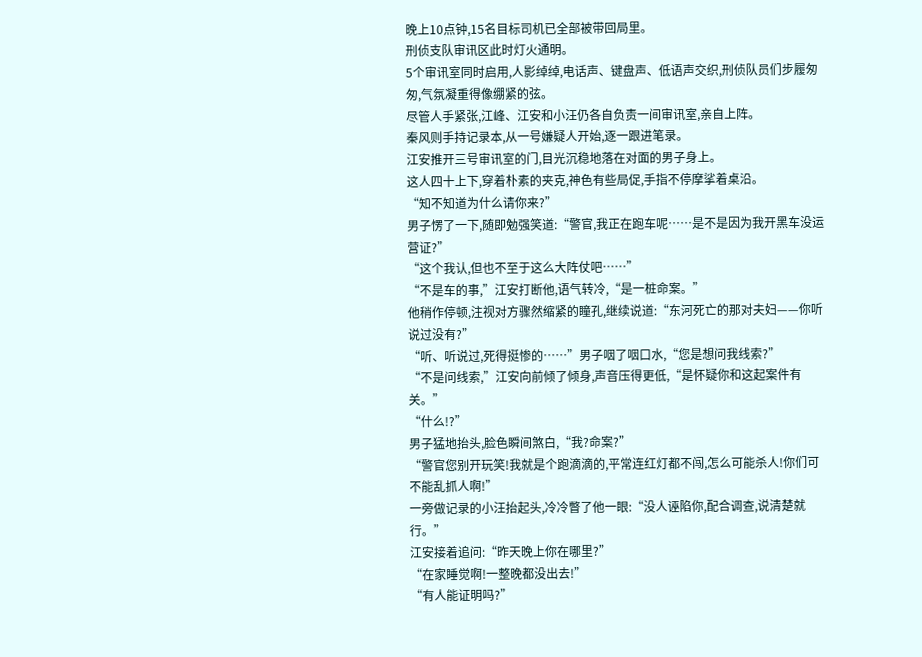晚上10点钟,15名目标司机已全部被带回局里。
刑侦支队审讯区此时灯火通明。
5个审讯室同时启用,人影绰绰,电话声、键盘声、低语声交织,刑侦队员们步履匆匆,气氛凝重得像绷紧的弦。
尽管人手紧张,江峰、江安和小汪仍各自负责一间审讯室,亲自上阵。
秦风则手持记录本,从一号嫌疑人开始,逐一跟进笔录。
江安推开三号审讯室的门,目光沉稳地落在对面的男子身上。
这人四十上下,穿着朴素的夹克,神色有些局促,手指不停摩挲着桌沿。
“知不知道为什么请你来?”
男子愣了一下,随即勉强笑道:“警官,我正在跑车呢……是不是因为我开黑车没运营证?”
“这个我认,但也不至于这么大阵仗吧……”
“不是车的事,”江安打断他,语气转冷,“是一桩命案。”
他稍作停顿,注视对方骤然缩紧的瞳孔,继续说道:“东河死亡的那对夫妇——你听说过没有?”
“听、听说过,死得挺惨的……”男子咽了咽口水,“您是想问我线索?”
“不是问线索,”江安向前倾了倾身,声音压得更低,“是怀疑你和这起案件有关。”
“什么!?”
男子猛地抬头,脸色瞬间煞白,“我?命案?”
“警官您别开玩笑!我就是个跑滴滴的,平常连红灯都不闯,怎么可能杀人!你们可不能乱抓人啊!”
一旁做记录的小汪抬起头,冷冷瞥了他一眼:“没人诬陷你,配合调查,说清楚就行。”
江安接着追问:“昨天晚上你在哪里?”
“在家睡觉啊!一整晚都没出去!”
“有人能证明吗?”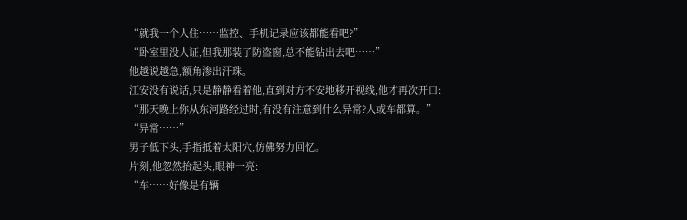“就我一个人住……监控、手机记录应该都能看吧?”
“卧室里没人证,但我那装了防盗窗,总不能钻出去吧……”
他越说越急,额角渗出汗珠。
江安没有说话,只是静静看着他,直到对方不安地移开视线,他才再次开口:
“那天晚上你从东河路经过时,有没有注意到什么异常?人或车都算。”
“异常……”
男子低下头,手指抵着太阳穴,仿佛努力回忆。
片刻,他忽然抬起头,眼神一亮:
“车……好像是有辆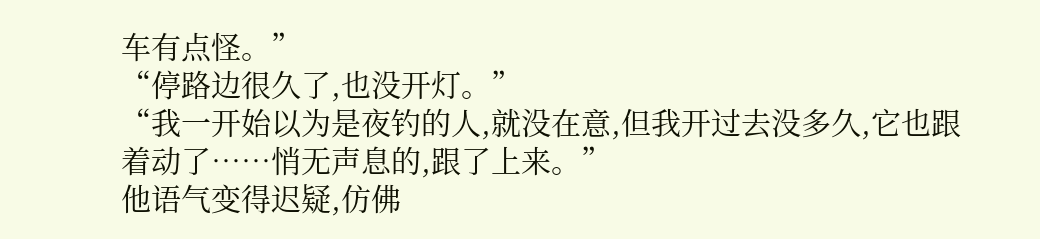车有点怪。”
“停路边很久了,也没开灯。”
“我一开始以为是夜钓的人,就没在意,但我开过去没多久,它也跟着动了……悄无声息的,跟了上来。”
他语气变得迟疑,仿佛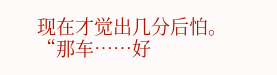现在才觉出几分后怕。
“那车……好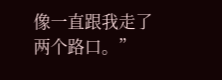像一直跟我走了两个路口。”